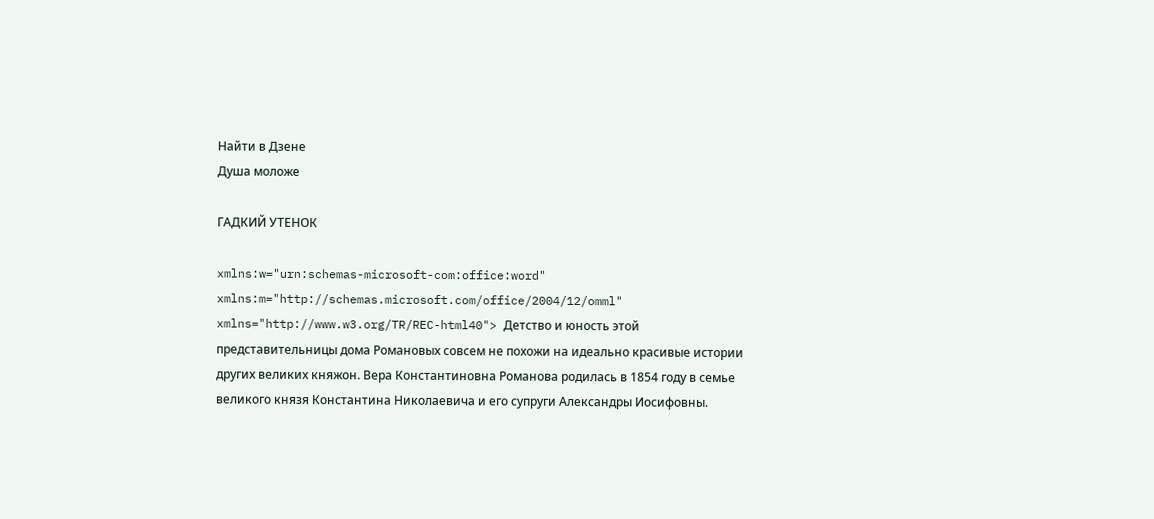Найти в Дзене
Душа моложе

ГАДКИЙ УТЕНОК

xmlns:w="urn:schemas-microsoft-com:office:word"
xmlns:m="http://schemas.microsoft.com/office/2004/12/omml"
xmlns="http://www.w3.org/TR/REC-html40"> Детство и юность этой представительницы дома Романовых совсем не похожи на идеально красивые истории других великих княжон. Вера Константиновна Романова родилась в 1854 году в семье великого князя Константина Николаевича и его супруги Александры Иосифовны.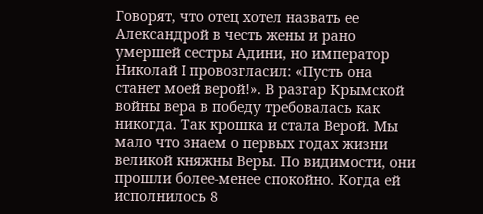Говорят, что отец хотел назвать ее Александрой в честь жены и рано умершей сестры Адини, но император Николай I провозгласил: «Пусть она станет моей верой!». В разгар Крымской войны вера в победу требовалась как никогда. Так крошка и стала Верой. Мы мало что знаем о первых годах жизни великой княжны Веры. По видимости, они прошли более-менее спокойно. Когда ей исполнилось 8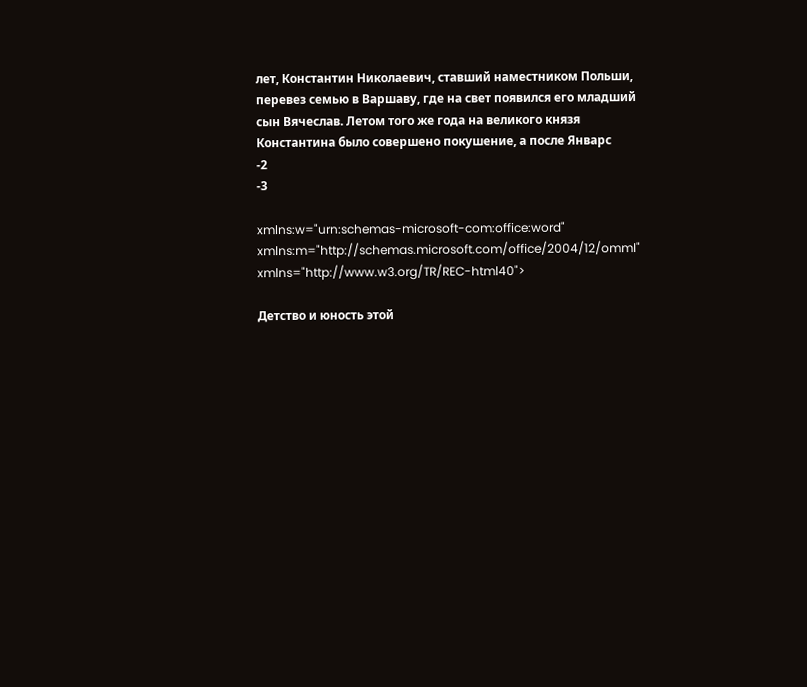лет, Константин Николаевич, ставший наместником Польши, перевез семью в Варшаву, где на свет появился его младший сын Вячеслав. Летом того же года на великого князя Константина было совершено покушение, а после Январс
-2
-3

xmlns:w="urn:schemas-microsoft-com:office:word"
xmlns:m="http://schemas.microsoft.com/office/2004/12/omml"
xmlns="http://www.w3.org/TR/REC-html40">

Детство и юность этой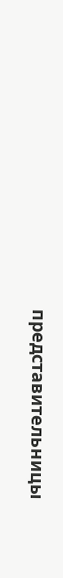представительницы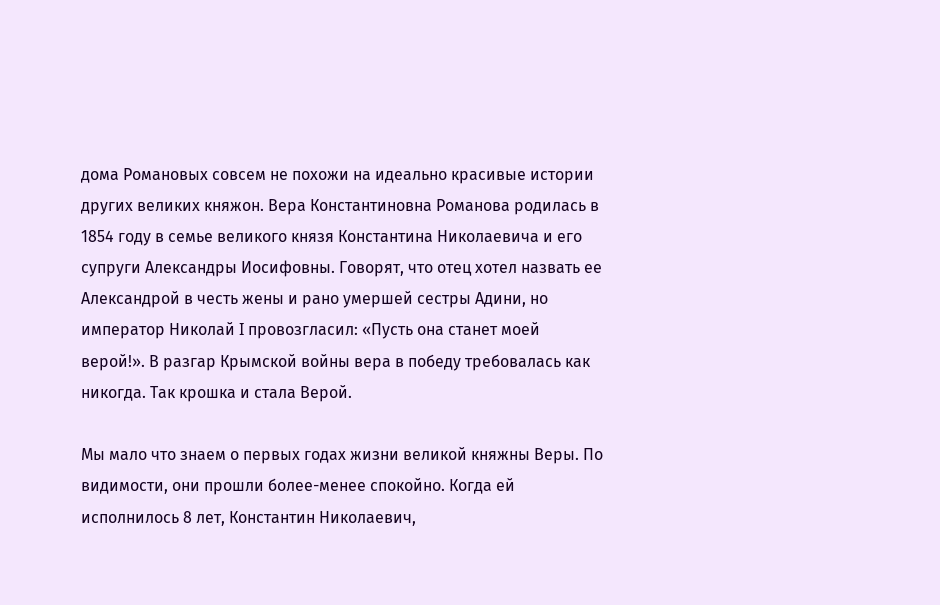дома Романовых совсем не похожи на идеально красивые истории других великих княжон. Вера Константиновна Романова родилась в 1854 году в семье великого князя Константина Николаевича и его супруги Александры Иосифовны. Говорят, что отец хотел назвать ее Александрой в честь жены и рано умершей сестры Адини, но император Николай I провозгласил: «Пусть она станет моей верой!». В разгар Крымской войны вера в победу требовалась как никогда. Так крошка и стала Верой.

Мы мало что знаем о первых годах жизни великой княжны Веры. По видимости, они прошли более-менее спокойно. Когда ей исполнилось 8 лет, Константин Николаевич,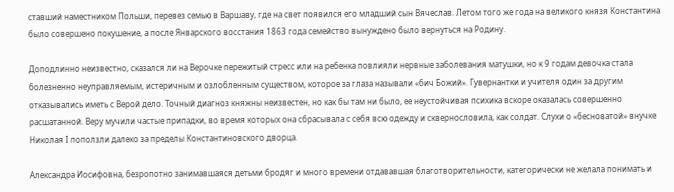ставший наместником Польши, перевез семью в Варшаву, где на свет появился его младший сын Вячеслав. Летом того же года на великого князя Константина было совершено покушение, а после Январского восстания 1863 года семейство вынуждено было вернуться на Родину.

Доподлинно неизвестно, сказался ли на Верочке пережитый стресс или на ребенка повлияли нервные заболевания матушки, но к 9 годам девочка стала болезненно неуправляемым, истеричным и озлобленным существом, которое за глаза называли «бич Божий». Гувернантки и учителя один за другим отказывались иметь с Верой дело. Точный диагноз княжны неизвестен, но как бы там ни было, ее неустойчивая психика вскоре оказалась совершенно расшатанной. Веру мучили частые припадки, во время которых она сбрасывала с себя всю одежду и сквернословила, как солдат. Слухи о «бесноватой» внучке Николая I поползли далеко за пределы Константиновского дворца.

Александра Иосифовна, безропотно занимавшаяся детьми бродяг и много времени отдававшая благотворительности, категорически не желала понимать и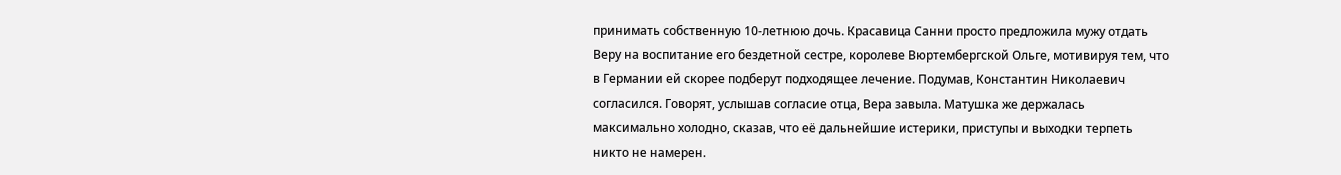принимать собственную 10-летнюю дочь. Красавица Санни просто предложила мужу отдать Веру на воспитание его бездетной сестре, королеве Вюртембергской Ольге, мотивируя тем, что в Германии ей скорее подберут подходящее лечение. Подумав, Константин Николаевич согласился. Говорят, услышав согласие отца, Вера завыла. Матушка же держалась максимально холодно, сказав, что её дальнейшие истерики, приступы и выходки терпеть никто не намерен.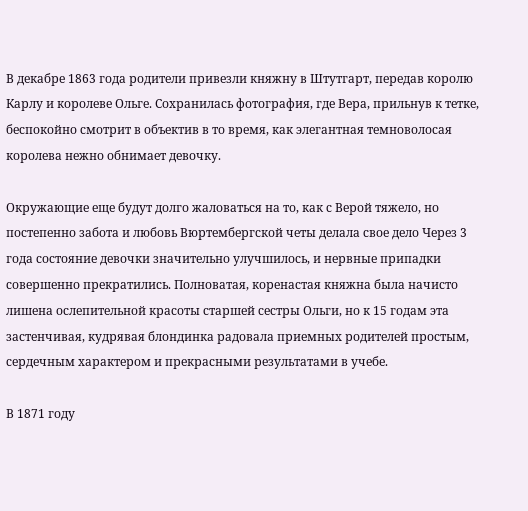В декабре 1863 года родители привезли княжну в Штутгарт, передав королю Карлу и королеве Ольге. Сохранилась фотография, где Вера, прильнув к тетке, беспокойно смотрит в объектив в то время, как элегантная темноволосая королева нежно обнимает девочку.

Окружающие еще будут долго жаловаться на то, как с Верой тяжело, но постепенно забота и любовь Вюртембергской четы делала свое дело Через 3 года состояние девочки значительно улучшилось, и нервные припадки совершенно прекратились. Полноватая, коренастая княжна была начисто лишена ослепительной красоты старшей сестры Ольги, но к 15 годам эта застенчивая, кудрявая блондинка радовала приемных родителей простым, сердечным характером и прекрасными результатами в учебе.

В 1871 году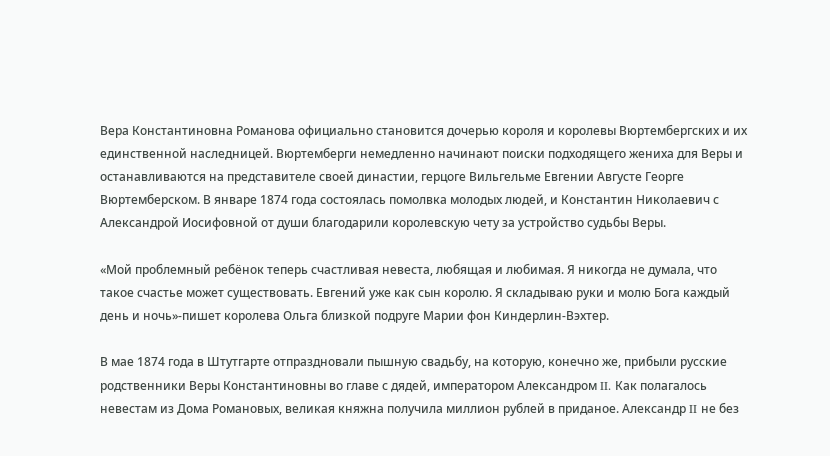Вера Константиновна Романова официально становится дочерью короля и королевы Вюртембергских и их единственной наследницей. Вюртемберги немедленно начинают поиски подходящего жениха для Веры и останавливаются на представителе своей династии, герцоге Вильгельме Евгении Августе Георге Вюртемберском. В январе 1874 года состоялась помолвка молодых людей, и Константин Николаевич с Александрой Иосифовной от души благодарили королевскую чету за устройство судьбы Веры.

«Мой проблемный ребёнок теперь счастливая невеста, любящая и любимая. Я никогда не думала, что такое счастье может существовать. Евгений уже как сын королю. Я складываю руки и молю Бога каждый день и ночь»-пишет королева Ольга близкой подруге Марии фон Киндерлин-Вэхтер.

В мае 1874 года в Штутгарте отпраздновали пышную свадьбу, на которую, конечно же, прибыли русские родственники Веры Константиновны во главе с дядей, императором Александром II. Как полагалось невестам из Дома Романовых, великая княжна получила миллион рублей в приданое. Александр II не без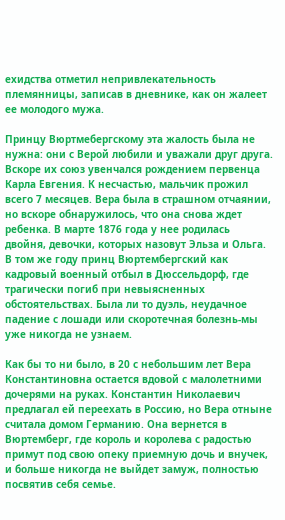ехидства отметил непривлекательность племянницы, записав в дневнике, как он жалеет ее молодого мужа.

Принцу Вюртмебергскому эта жалость была не нужна: они с Верой любили и уважали друг друга. Вскоре их союз увенчался рождением первенца Карла Евгения. К несчастью, мальчик прожил всего 7 месяцев. Вера была в страшном отчаянии, но вскоре обнаружилось, что она снова ждет ребенка. В марте 1876 года у нее родилась двойня, девочки, которых назовут Эльза и Ольга. В том же году принц Вюртембергский как кадровый военный отбыл в Дюссельдорф, где трагически погиб при невыясненных обстоятельствах. Была ли то дуэль, неудачное падение с лошади или скоротечная болезнь-мы уже никогда не узнаем.

Как бы то ни было, в 20 с небольшим лет Вера Константиновна остается вдовой с малолетними дочерями на руках. Константин Николаевич предлагал ей переехать в Россию, но Вера отныне считала домом Германию. Она вернется в Вюртемберг, где король и королева с радостью примут под свою опеку приемную дочь и внучек, и больше никогда не выйдет замуж, полностью посвятив себя семье.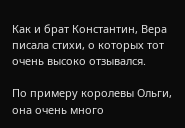Как и брат Константин, Вера писала стихи, о которых тот очень высоко отзывался.

По примеру королевы Ольги, она очень много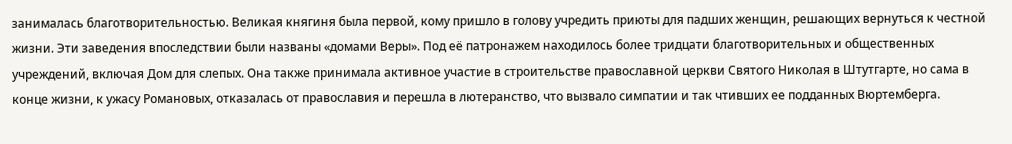занималась благотворительностью. Великая княгиня была первой, кому пришло в голову учредить приюты для падших женщин, решающих вернуться к честной жизни. Эти заведения впоследствии были названы «домами Веры». Под её патронажем находилось более тридцати благотворительных и общественных учреждений, включая Дом для слепых. Она также принимала активное участие в строительстве православной церкви Святого Николая в Штутгарте, но сама в конце жизни, к ужасу Романовых, отказалась от православия и перешла в лютеранство, что вызвало симпатии и так чтивших ее подданных Вюртемберга.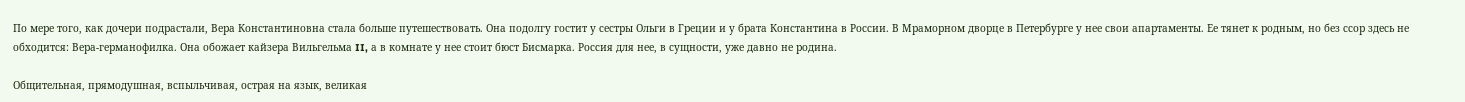По мере того, как дочери подрастали, Вера Константиновна стала больше путешествовать. Она подолгу гостит у сестры Ольги в Греции и у брата Константина в России. В Мраморном дворце в Петербурге у нее свои апартаменты. Ее тянет к родным, но без ссор здесь не обходится: Вера-германофилка. Она обожает кайзера Вильгельма II, а в комнате у нее стоит бюст Бисмарка. Россия для нее, в сущности, уже давно не родина.

Общительная, прямодушная, вспыльчивая, острая на язык, великая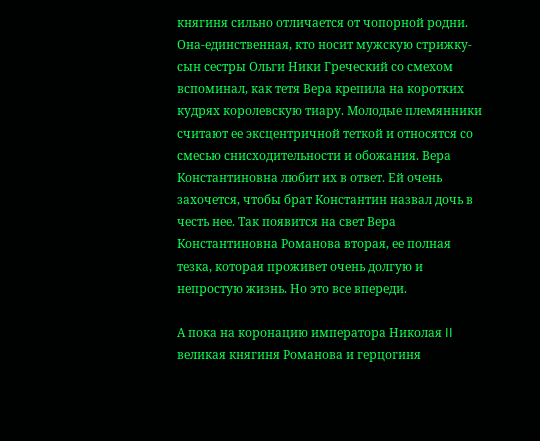княгиня сильно отличается от чопорной родни. Она-единственная, кто носит мужскую стрижку- сын сестры Ольги Ники Греческий со смехом вспоминал, как тетя Вера крепила на коротких кудрях королевскую тиару. Молодые племянники считают ее эксцентричной теткой и относятся со смесью снисходительности и обожания. Вера Константиновна любит их в ответ. Ей очень захочется, чтобы брат Константин назвал дочь в честь нее. Так появится на свет Вера Константиновна Романова вторая, ее полная тезка, которая проживет очень долгую и непростую жизнь. Но это все впереди.

А пока на коронацию императора Николая II великая княгиня Романова и герцогиня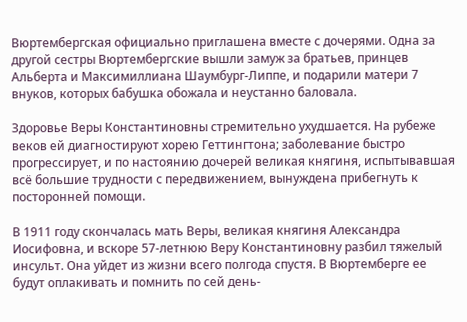Вюртембергская официально приглашена вместе с дочерями. Одна за другой сестры Вюртембергские вышли замуж за братьев, принцев Альберта и Максимиллиана Шаумбург-Липпе, и подарили матери 7 внуков, которых бабушка обожала и неустанно баловала.

Здоровье Веры Константиновны стремительно ухудшается. На рубеже веков ей диагностируют хорею Геттингтона; заболевание быстро прогрессирует, и по настоянию дочерей великая княгиня, испытывавшая всё большие трудности с передвижением, вынуждена прибегнуть к посторонней помощи.

В 1911 году скончалась мать Веры, великая княгиня Александра Иосифовна, и вскоре 57-летнюю Веру Константиновну разбил тяжелый инсульт. Она уйдет из жизни всего полгода спустя. В Вюртемберге ее будут оплакивать и помнить по сей день-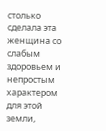столько сделала эта женщина со слабым здоровьем и непростым характером для этой земли,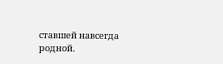ставшей навсегда родной.